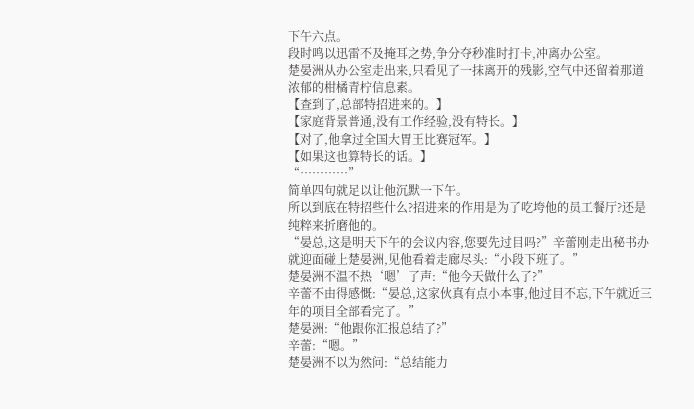下午六点。
段时鸣以迅雷不及掩耳之势,争分夺秒准时打卡,冲离办公室。
楚晏洲从办公室走出来,只看见了一抹离开的残影,空气中还留着那道浓郁的柑橘青柠信息素。
【查到了,总部特招进来的。】
【家庭背景普通,没有工作经验,没有特长。】
【对了,他拿过全国大胃王比赛冠军。】
【如果这也算特长的话。】
“…………”
简单四句就足以让他沉默一下午。
所以到底在特招些什么?招进来的作用是为了吃垮他的员工餐厅?还是纯粹来折磨他的。
“晏总,这是明天下午的会议内容,您要先过目吗?”辛蕾刚走出秘书办就迎面碰上楚晏洲,见他看着走廊尽头:“小段下班了。”
楚晏洲不温不热‘嗯’了声:“他今天做什么了?”
辛蕾不由得感慨:“晏总,这家伙真有点小本事,他过目不忘,下午就近三年的项目全部看完了。”
楚晏洲:“他跟你汇报总结了?”
辛蕾:“嗯。”
楚晏洲不以为然问:“总结能力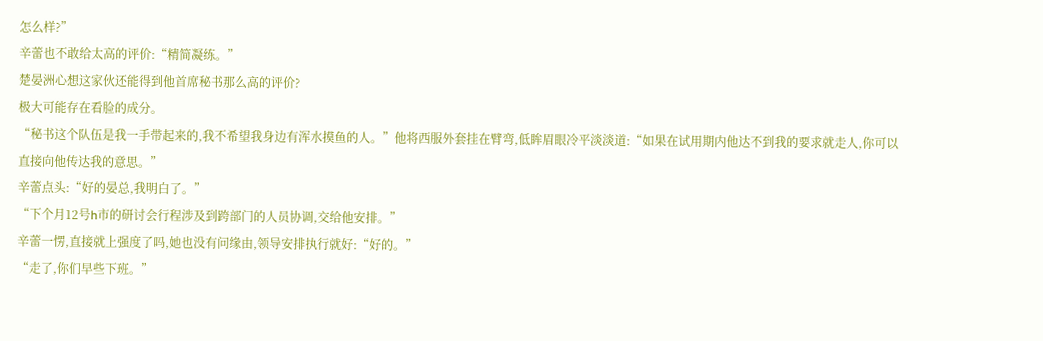怎么样?”
辛蕾也不敢给太高的评价:“精简凝练。”
楚晏洲心想这家伙还能得到他首席秘书那么高的评价?
极大可能存在看脸的成分。
“秘书这个队伍是我一手带起来的,我不希望我身边有浑水摸鱼的人。”他将西服外套挂在臂弯,低眸眉眼冷平淡淡道:“如果在试用期内他达不到我的要求就走人,你可以直接向他传达我的意思。”
辛蕾点头:“好的晏总,我明白了。”
“下个月12号h市的研讨会行程涉及到跨部门的人员协调,交给他安排。”
辛蕾一愣,直接就上强度了吗,她也没有问缘由,领导安排执行就好:“好的。”
“走了,你们早些下班。”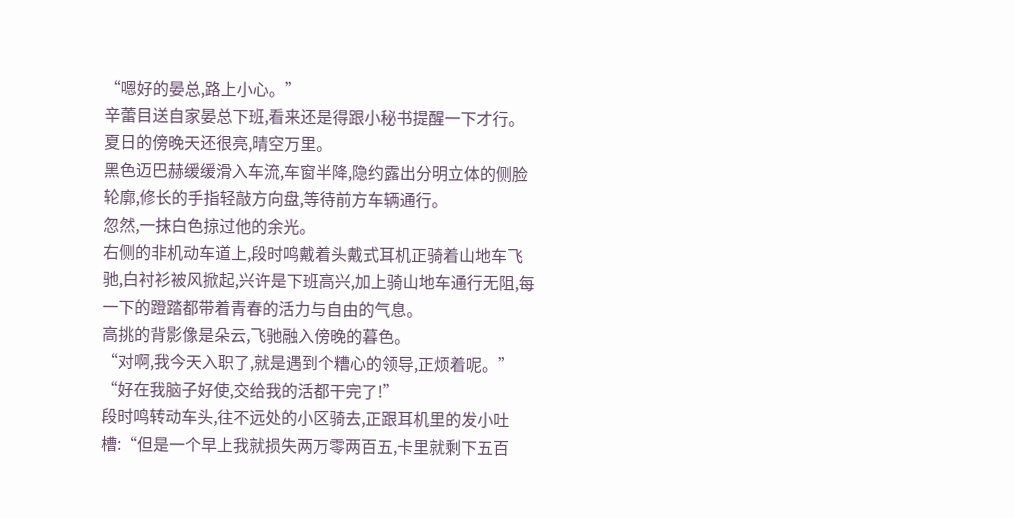“嗯好的晏总,路上小心。”
辛蕾目送自家晏总下班,看来还是得跟小秘书提醒一下才行。
夏日的傍晚天还很亮,晴空万里。
黑色迈巴赫缓缓滑入车流,车窗半降,隐约露出分明立体的侧脸轮廓,修长的手指轻敲方向盘,等待前方车辆通行。
忽然,一抹白色掠过他的余光。
右侧的非机动车道上,段时鸣戴着头戴式耳机正骑着山地车飞驰,白衬衫被风掀起,兴许是下班高兴,加上骑山地车通行无阻,每一下的蹬踏都带着青春的活力与自由的气息。
高挑的背影像是朵云,飞驰融入傍晚的暮色。
“对啊,我今天入职了,就是遇到个糟心的领导,正烦着呢。”
“好在我脑子好使,交给我的活都干完了!”
段时鸣转动车头,往不远处的小区骑去,正跟耳机里的发小吐槽:“但是一个早上我就损失两万零两百五,卡里就剩下五百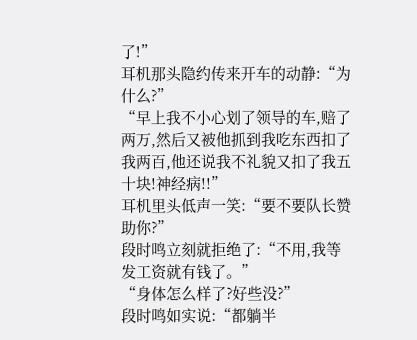了!”
耳机那头隐约传来开车的动静:“为什么?”
“早上我不小心划了领导的车,赔了两万,然后又被他抓到我吃东西扣了我两百,他还说我不礼貌又扣了我五十块!神经病!!”
耳机里头低声一笑:“要不要队长赞助你?”
段时鸣立刻就拒绝了:“不用,我等发工资就有钱了。”
“身体怎么样了?好些没?”
段时鸣如实说:“都躺半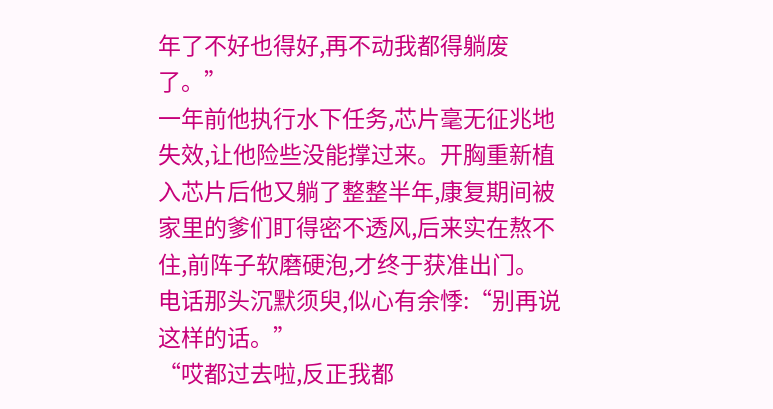年了不好也得好,再不动我都得躺废了。”
一年前他执行水下任务,芯片毫无征兆地失效,让他险些没能撑过来。开胸重新植入芯片后他又躺了整整半年,康复期间被家里的爹们盯得密不透风,后来实在熬不住,前阵子软磨硬泡,才终于获准出门。
电话那头沉默须臾,似心有余悸:“别再说这样的话。”
“哎都过去啦,反正我都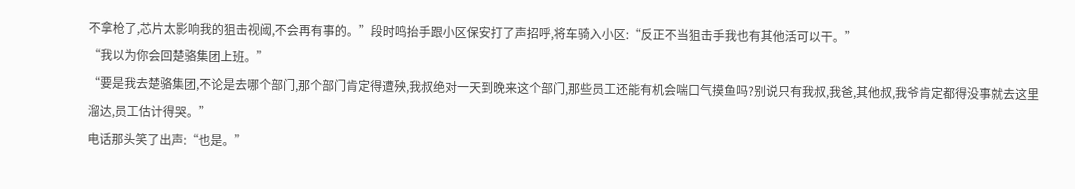不拿枪了,芯片太影响我的狙击视阈,不会再有事的。”段时鸣抬手跟小区保安打了声招呼,将车骑入小区:“反正不当狙击手我也有其他活可以干。”
“我以为你会回楚骆集团上班。”
“要是我去楚骆集团,不论是去哪个部门,那个部门肯定得遭殃,我叔绝对一天到晚来这个部门,那些员工还能有机会喘口气摸鱼吗?别说只有我叔,我爸,其他叔,我爷肯定都得没事就去这里溜达,员工估计得哭。”
电话那头笑了出声:“也是。”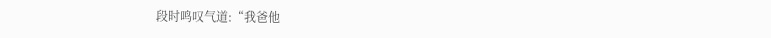段时鸣叹气道:“我爸他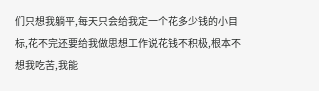们只想我躺平,每天只会给我定一个花多少钱的小目标,花不完还要给我做思想工作说花钱不积极,根本不想我吃苦,我能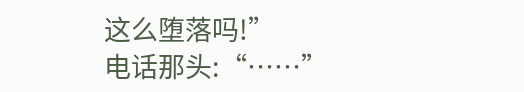这么堕落吗!”
电话那头:“……”